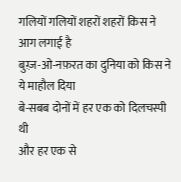गलियों गलियों शहरों शहरों किस ने आग लगाई है
बुग़्ज़-ओ-नफ़रत का दुनिया को किस ने ये माहौल दिया
बे-सबब दोनों में हर एक को दिलचस्पी थी
और हर एक से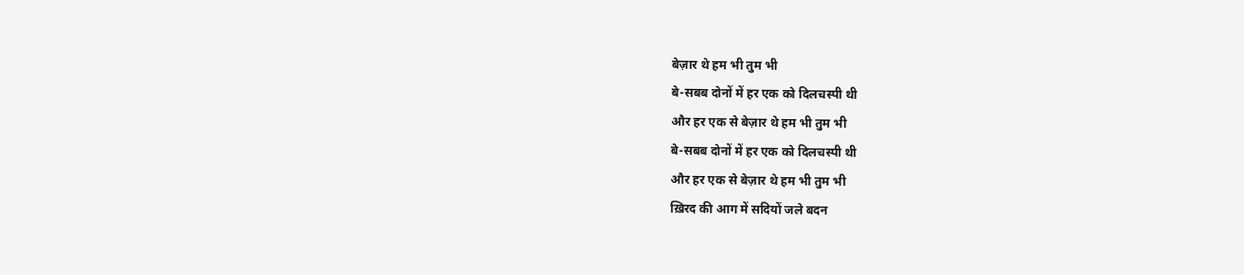बेज़ार थे हम भी तुम भी
बे-सबब दोनों में हर एक को दिलचस्पी थी
और हर एक से बेज़ार थे हम भी तुम भी
बे-सबब दोनों में हर एक को दिलचस्पी थी
और हर एक से बेज़ार थे हम भी तुम भी
ख़िरद की आग में सदियों जले बदन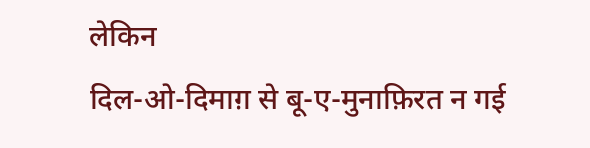लेकिन
दिल-ओ-दिमाग़ से बू-ए-मुनाफ़िरत न गई